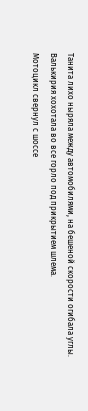Танита лихо ныряла между автомобилями, на бешеной скорости огибала углы. Валькирия хохотала во все горло под прикрытием шлема.
Мотоцикл свернул с шоссе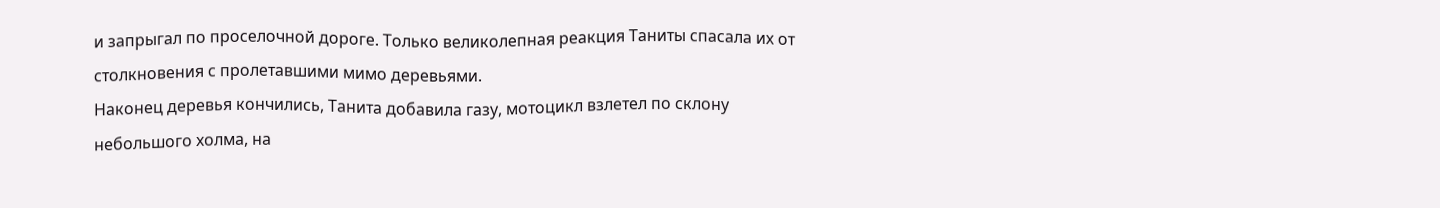и запрыгал по проселочной дороге. Только великолепная реакция Таниты спасала их от столкновения с пролетавшими мимо деревьями.
Наконец деревья кончились, Танита добавила газу, мотоцикл взлетел по склону небольшого холма, на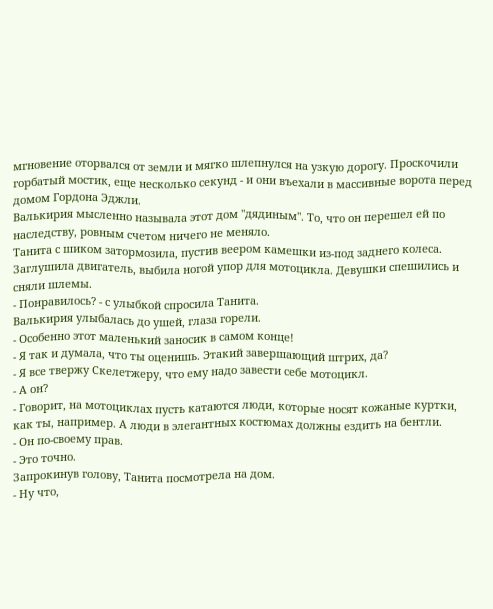мгновение оторвался от земли и мягко шлепнулся на узкую дорогу. Проскочили горбатый мостик, еще несколько секунд - и они въехали в массивные ворота перед домом Гордона Эджли.
Валькирия мысленно называла этот дом "дядиным". То, что он перешел ей по наследству, ровным счетом ничего не меняло.
Танита с шиком затормозила, пустив веером камешки из-под заднего колеса. Заглушила двигатель, выбила ногой упор для мотоцикла. Девушки спешились и сняли шлемы.
- Понравилось? - с улыбкой спросила Танита.
Валькирия улыбалась до ушей, глаза горели.
- Особенно этот маленький заносик в самом конце!
- Я так и думала, что ты оценишь. Этакий завершающий штрих, да?
- Я все твержу Скелетжеру, что ему надо завести себе мотоцикл.
- А он?
- Говорит, на мотоциклах пусть катаются люди, которые носят кожаные куртки, как ты, например. А люди в элегантных костюмах должны ездить на бентли.
- Он по-своему прав.
- Это точно.
Запрокинув голову, Танита посмотрела на дом.
- Ну что,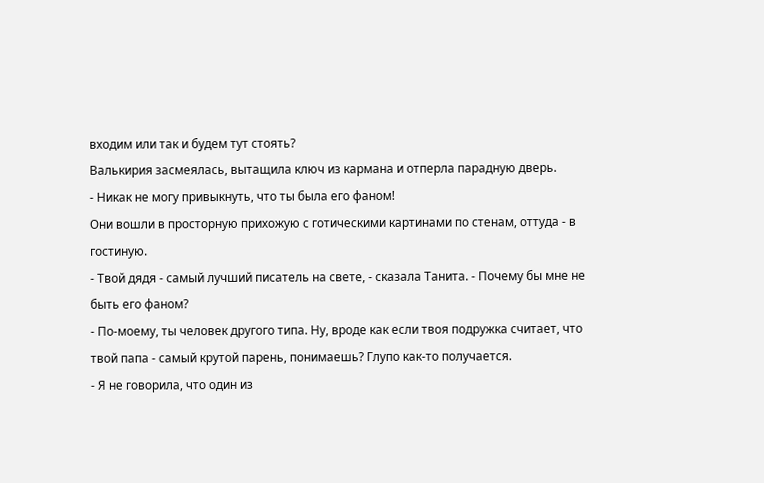входим или так и будем тут стоять?
Валькирия засмеялась, вытащила ключ из кармана и отперла парадную дверь.
- Никак не могу привыкнуть, что ты была его фаном!
Они вошли в просторную прихожую с готическими картинами по стенам, оттуда - в гостиную.
- Твой дядя - самый лучший писатель на свете, - сказала Танита. - Почему бы мне не быть его фаном?
- По-моему, ты человек другого типа. Ну, вроде как если твоя подружка считает, что твой папа - самый крутой парень, понимаешь? Глупо как-то получается.
- Я не говорила, что один из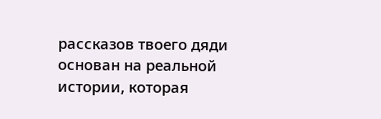рассказов твоего дяди основан на реальной истории, которая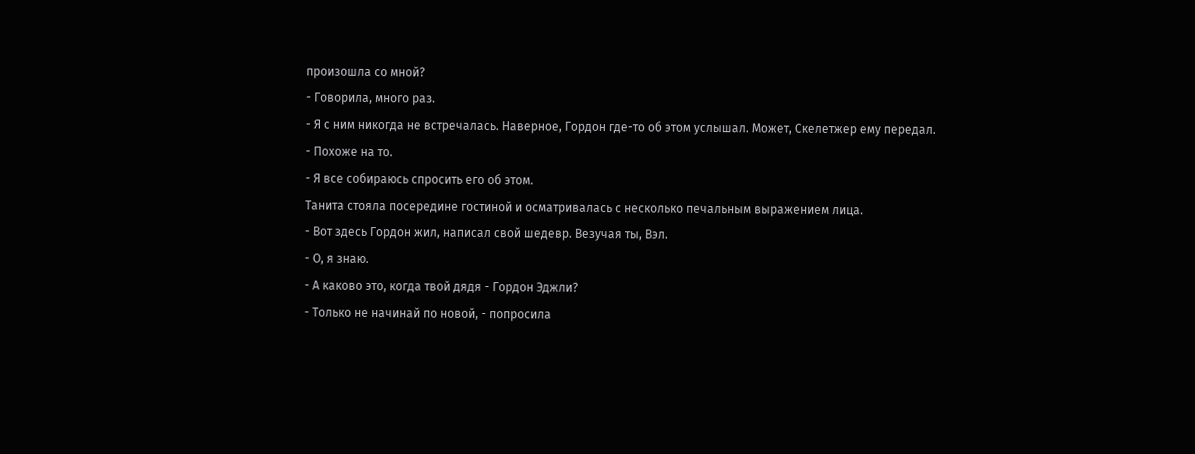произошла со мной?
- Говорила, много раз.
- Я с ним никогда не встречалась. Наверное, Гордон где-то об этом услышал. Может, Скелетжер ему передал.
- Похоже на то.
- Я все собираюсь спросить его об этом.
Танита стояла посередине гостиной и осматривалась с несколько печальным выражением лица.
- Вот здесь Гордон жил, написал свой шедевр. Везучая ты, Вэл.
- О, я знаю.
- А каково это, когда твой дядя - Гордон Эджли?
- Только не начинай по новой, - попросила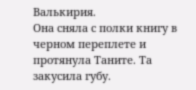Валькирия.
Она сняла с полки книгу в черном переплете и протянула Таните. Та закусила губу.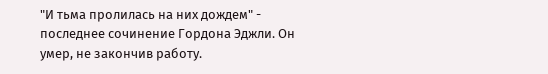"И тьма пролилась на них дождем" - последнее сочинение Гордона Эджли. Он умер, не закончив работу.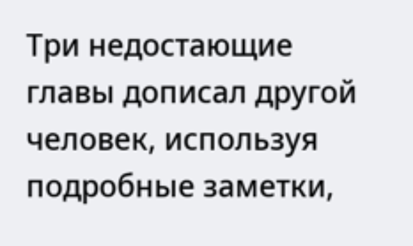Три недостающие главы дописал другой человек, используя подробные заметки,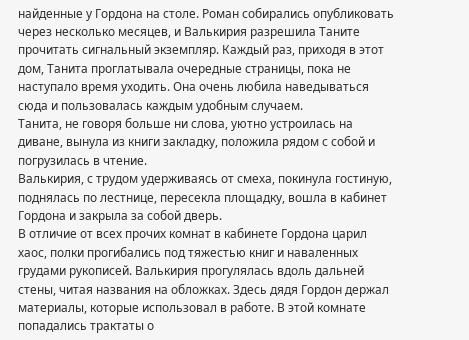найденные у Гордона на столе. Роман собирались опубликовать через несколько месяцев, и Валькирия разрешила Таните прочитать сигнальный экземпляр. Каждый раз, приходя в этот дом, Танита проглатывала очередные страницы, пока не наступало время уходить. Она очень любила наведываться сюда и пользовалась каждым удобным случаем.
Танита, не говоря больше ни слова, уютно устроилась на диване, вынула из книги закладку, положила рядом с собой и погрузилась в чтение.
Валькирия, с трудом удерживаясь от смеха, покинула гостиную, поднялась по лестнице, пересекла площадку, вошла в кабинет Гордона и закрыла за собой дверь.
В отличие от всех прочих комнат в кабинете Гордона царил хаос, полки прогибались под тяжестью книг и наваленных грудами рукописей. Валькирия прогулялась вдоль дальней стены, читая названия на обложках. Здесь дядя Гордон держал материалы, которые использовал в работе. В этой комнате попадались трактаты о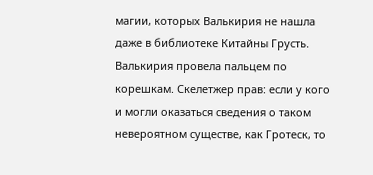магии, которых Валькирия не нашла даже в библиотеке Китайны Грусть.
Валькирия провела пальцем по корешкам. Скелетжер прав: если у кого и могли оказаться сведения о таком невероятном существе, как Гротеск, то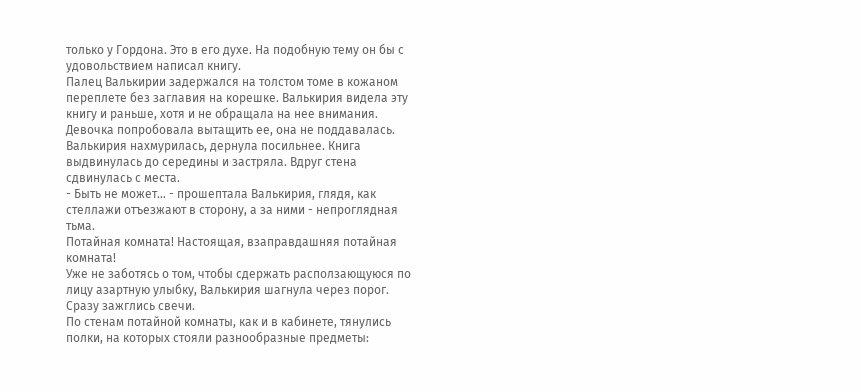только у Гордона. Это в его духе. На подобную тему он бы с удовольствием написал книгу.
Палец Валькирии задержался на толстом томе в кожаном переплете без заглавия на корешке. Валькирия видела эту книгу и раньше, хотя и не обращала на нее внимания. Девочка попробовала вытащить ее, она не поддавалась. Валькирия нахмурилась, дернула посильнее. Книга выдвинулась до середины и застряла. Вдруг стена сдвинулась с места.
- Быть не может… - прошептала Валькирия, глядя, как стеллажи отъезжают в сторону, а за ними - непроглядная тьма.
Потайная комната! Настоящая, взаправдашняя потайная комната!
Уже не заботясь о том, чтобы сдержать расползающуюся по лицу азартную улыбку, Валькирия шагнула через порог. Сразу зажглись свечи.
По стенам потайной комнаты, как и в кабинете, тянулись полки, на которых стояли разнообразные предметы: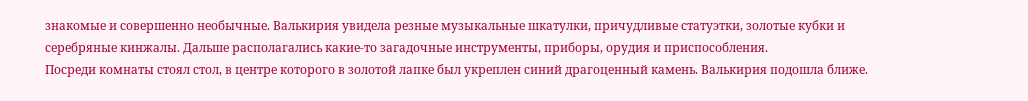знакомые и совершенно необычные. Валькирия увидела резные музыкальные шкатулки, причудливые статуэтки, золотые кубки и серебряные кинжалы. Дальше располагались какие-то загадочные инструменты, приборы, орудия и приспособления.
Посреди комнаты стоял стол, в центре которого в золотой лапке был укреплен синий драгоценный камень. Валькирия подошла ближе.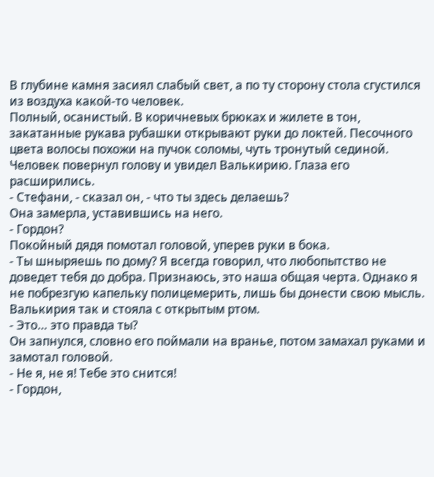В глубине камня засиял слабый свет, а по ту сторону стола сгустился из воздуха какой-то человек.
Полный, осанистый. В коричневых брюках и жилете в тон, закатанные рукава рубашки открывают руки до локтей. Песочного цвета волосы похожи на пучок соломы, чуть тронутый сединой. Человек повернул голову и увидел Валькирию. Глаза его расширились.
- Стефани, - сказал он, - что ты здесь делаешь?
Она замерла, уставившись на него.
- Гордон?
Покойный дядя помотал головой, уперев руки в бока.
- Ты шныряешь по дому? Я всегда говорил, что любопытство не доведет тебя до добра. Признаюсь, это наша общая черта. Однако я не побрезгую капельку полицемерить, лишь бы донести свою мысль.
Валькирия так и стояла с открытым ртом.
- Это… это правда ты?
Он запнулся, словно его поймали на вранье, потом замахал руками и замотал головой.
- Не я, не я! Тебе это снится!
- Гордон,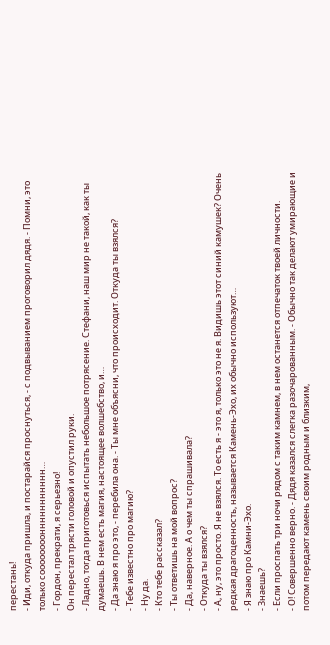перестань!
- Иди, откуда пришла, и постарайся проснуться, - с подвыванием проговорил дядя. - Помни, это только сооооооооннннннннннн…
- Гордон, прекрати, я серьезно!
Он перестал трясти головой и опустил руки.
- Ладно, тогда приготовься испытать небольшое потрясение. Стефани, наш мир не такой, как ты думаешь. В нем есть магия, настоящее волшебство, и…
- Да знаю я про это, - перебила она. - Ты мне объясни, что происходит. Откуда ты взялся?
- Тебе известно про магию?
- Ну да.
- Кто тебе рассказал?
- Ты ответишь на мой вопрос?
- Да, наверное. А о чем ты спрашивала?
- Откуда ты взялся?
- А, ну, это просто. Я не взялся. То есть я - это я, только это не я. Видишь этот синий камушек? Очень редкая драгоценность, называется Камень-Эхо, их обычно используют…
- Я знаю про Камни-Эхо.
- Знаешь?
- Если проспать три ночи рядом с таким камнем, в нем останется отпечаток твоей личности.
- О! Совершенно верно. - Дядя казался слегка разочарованным. - Обычно так делают умирающие и потом передают камень своим родным и близким,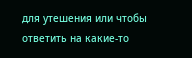для утешения или чтобы ответить на какие-то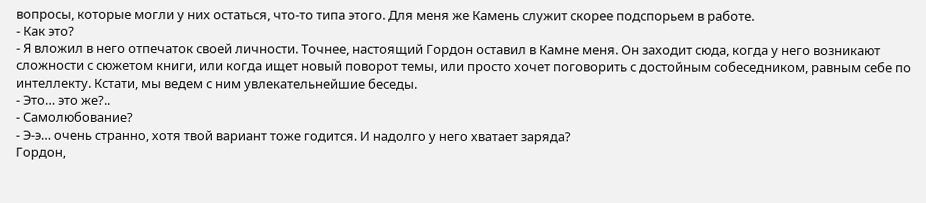вопросы, которые могли у них остаться, что-то типа этого. Для меня же Камень служит скорее подспорьем в работе.
- Как это?
- Я вложил в него отпечаток своей личности. Точнее, настоящий Гордон оставил в Камне меня. Он заходит сюда, когда у него возникают сложности с сюжетом книги, или когда ищет новый поворот темы, или просто хочет поговорить с достойным собеседником, равным себе по интеллекту. Кстати, мы ведем с ним увлекательнейшие беседы.
- Это… это же?..
- Самолюбование?
- Э-э… очень странно, хотя твой вариант тоже годится. И надолго у него хватает заряда?
Гордон,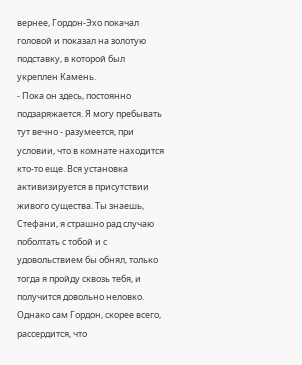вернее, Гордон-Эхо покачал головой и показал на золотую подставку, в которой был укреплен Камень.
- Пока он здесь, постоянно подзаряжается. Я могу пребывать тут вечно - разумеется, при условии, что в комнате находится кто-то еще. Вся установка активизируется в присутствии живого существа. Ты знаешь, Стефани, я страшно рад случаю поболтать с тобой и с удовольствием бы обнял, только тогда я пройду сквозь тебя, и получится довольно неловко. Однако сам Гордон, скорее всего, рассердится, что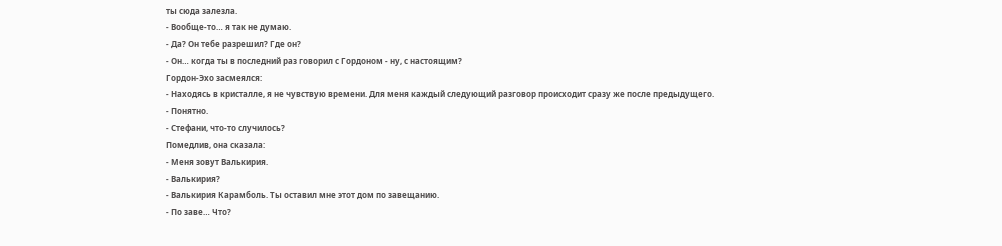ты сюда залезла.
- Вообще-то… я так не думаю.
- Да? Он тебе разрешил? Где он?
- Он… когда ты в последний раз говорил с Гордоном - ну, с настоящим?
Гордон-Эхо засмеялся:
- Находясь в кристалле, я не чувствую времени. Для меня каждый следующий разговор происходит сразу же после предыдущего.
- Понятно.
- Стефани, что-то случилось?
Помедлив, она сказала:
- Меня зовут Валькирия.
- Валькирия?
- Валькирия Карамболь. Ты оставил мне этот дом по завещанию.
- По заве… Что?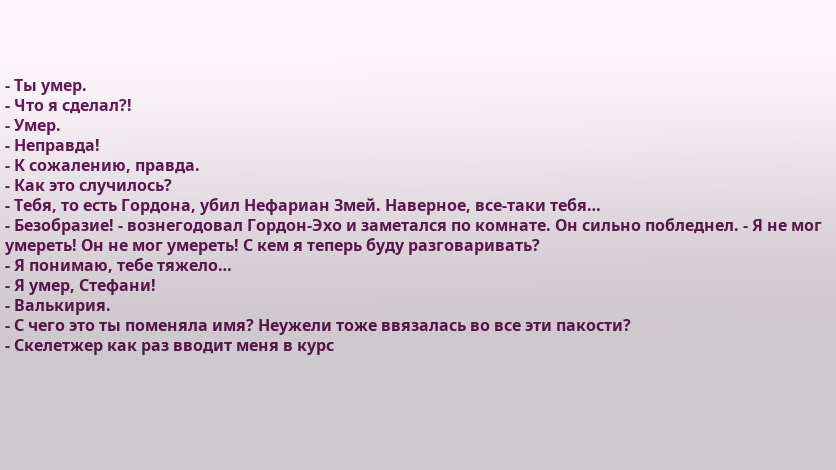- Ты умер.
- Что я сделал?!
- Умер.
- Неправда!
- К сожалению, правда.
- Как это случилось?
- Тебя, то есть Гордона, убил Нефариан Змей. Наверное, все-таки тебя…
- Безобразие! - вознегодовал Гордон-Эхо и заметался по комнате. Он сильно побледнел. - Я не мог умереть! Он не мог умереть! С кем я теперь буду разговаривать?
- Я понимаю, тебе тяжело…
- Я умер, Стефани!
- Валькирия.
- С чего это ты поменяла имя? Неужели тоже ввязалась во все эти пакости?
- Скелетжер как раз вводит меня в курс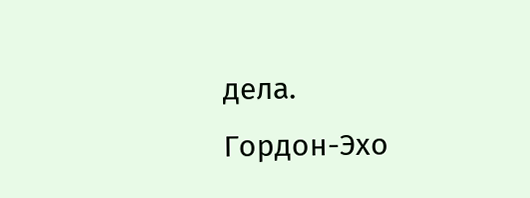дела.
Гордон-Эхо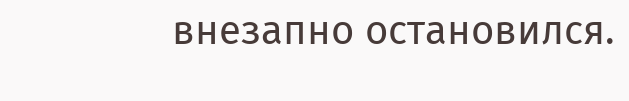внезапно остановился.